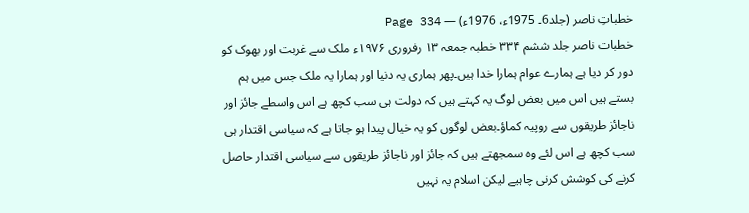خطباتِ ناصر (جلد6۔ 1975ء، 1976ء) — Page 334
خطبات ناصر جلد ششم ۳۳۴ خطبہ جمعہ ۱۳ رفروری ۱۹۷۶ء ملک سے غربت اور بھوک کو دور کر دیا ہے ہمارے عوام ہمارا خدا ہیں۔پھر ہماری یہ دنیا اور ہمارا یہ ملک جس میں ہم بستے ہیں اس میں بعض لوگ یہ کہتے ہیں کہ دولت ہی سب کچھ ہے اس واسطے جائز اور ناجائز طریقوں سے روپیہ کماؤ۔بعض لوگوں کو یہ خیال پیدا ہو جاتا ہے کہ سیاسی اقتدار ہی سب کچھ ہے اس لئے وہ سمجھتے ہیں کہ جائز اور ناجائز طریقوں سے سیاسی اقتدار حاصل کرنے کی کوشش کرنی چاہیے لیکن اسلام یہ نہیں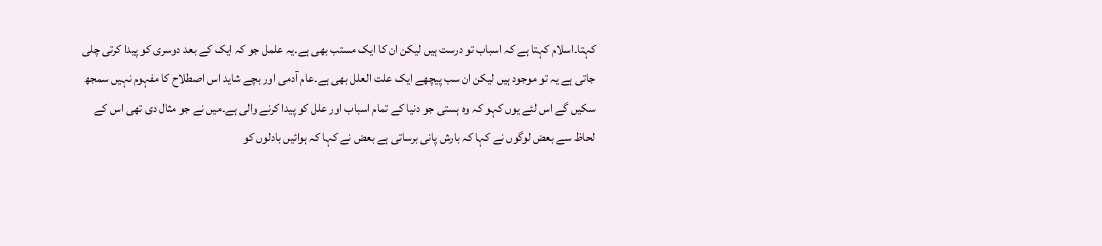کہتا۔اسلام کہتا ہے کہ اسباب تو درست ہیں لیکن ان کا ایک مستب بھی ہے۔یہ علمل جو کہ ایک کے بعد دوسری کو پیدا کرتی چلی جاتی ہے یہ تو موجود ہیں لیکن ان سب پیچھے ایک علت العلل بھی ہے۔عام آدمی اور بچے شاید اس اصطلاح کا مفہوم نہیں سمجھ سکیں گے اس لئے یوں کہو کہ وہ ہستی جو دنیا کے تمام اسباب اور علل کو پیدا کرنے والی ہے۔میں نے جو مثال دی تھی اس کے لحاظ سے بعض لوگوں نے کہا کہ بارش پانی برساتی ہے بعض نے کہا کہ ہوائیں بادلوں کو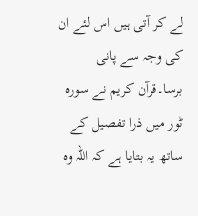لے کر آتی ہیں اس لئے ان کی وجہ سے پانی برسا۔قرآن کریم نے سورہ ٹور میں ذرا تفصیل کے ساتھ یہ بتایا ہے کہ اللہ وہ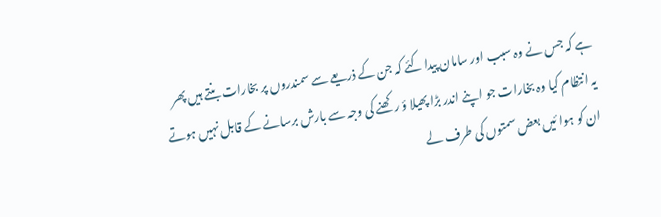ہے کہ جس نے وہ سبب اور سامان پیدا کئے کہ جن کے ذریعے سے سمندروں پر بخارات بنتے ہیں پھر یہ انتظام کیا وہ بخارات جو اپنے اندر بڑا پھیلا ؤ رکھنے کی وجہ سے بارش برسانے کے قابل نہیں ہوتے ان کو ہوا ئیں بعض سمتوں کی طرف لے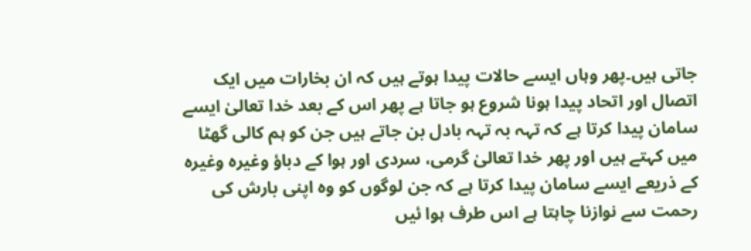جاتی ہیں۔پھر وہاں ایسے حالات پیدا ہوتے ہیں کہ ان بخارات میں ایک اتصال اور اتحاد پیدا ہونا شروع ہو جاتا ہے پھر اس کے بعد خدا تعالیٰ ایسے سامان پیدا کرتا ہے کہ تہہ بہ تہہ بادل بن جاتے ہیں جن کو ہم کالی گھٹا میں کہتے ہیں اور پھر خدا تعالیٰ گرمی، سردی اور ہوا کے دباؤ وغیرہ وغیرہ کے ذریعے ایسے سامان پیدا کرتا ہے کہ جن لوگوں کو وہ اپنی بارش کی رحمت سے نوازنا چاہتا ہے اس طرف ہوا ئیں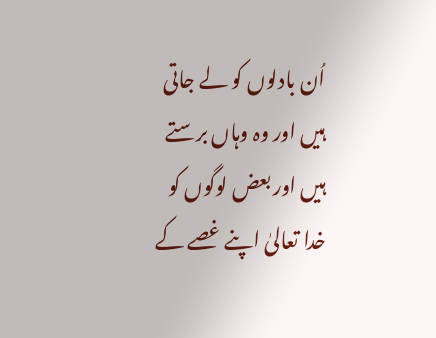اُن بادلوں کو لے جاتی ہیں اور وہ وہاں برستے ہیں اور بعض لوگوں کو خدا تعالیٰ اپنے غصے کے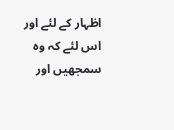اظہار کے لئے اور اس لئے کہ وہ سمجھیں اور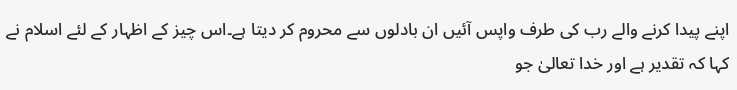اپنے پیدا کرنے والے رب کی طرف واپس آئیں ان بادلوں سے محروم کر دیتا ہے۔اس چیز کے اظہار کے لئے اسلام نے کہا کہ تقدیر ہے اور خدا تعالیٰ جو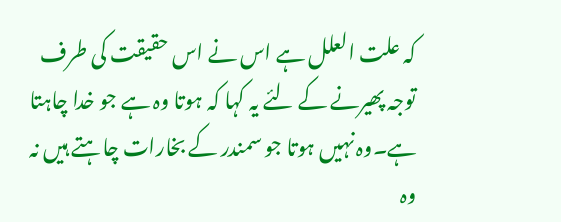کہ علت العلل ہے اس نے اس حقیقت کی طرف توجہ پھیرنے کے لئے یہ کہا کہ ہوتا وہ ہے جو خدا چاہتا ہے۔وہ نہیں ہوتا جو سمندر کے بخارات چاہتے ہیں نہ وہ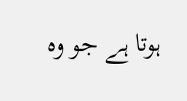ہوتا ہے جو وہ